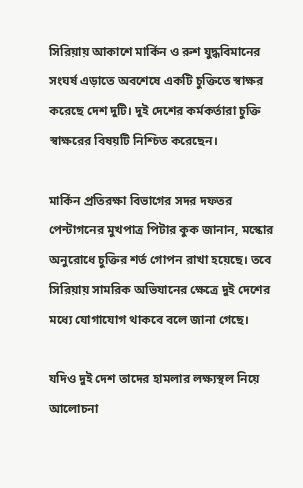সিরিয়ায় আকাশে মার্কিন ও রুশ যুদ্ধবিমানের সংঘর্ষ এড়াতে অবশেষে একটি চুক্তিতে স্বাক্ষর করেছে দেশ দুটি। দুই দেশের কর্মকর্তারা চুক্তি স্বাক্ষরের বিষয়টি নিশ্চিত করেছেন।

মার্কিন প্রতিরক্ষা বিভাগের সদর দফতর পেন্টাগনের মুখপাত্র পিটার কুক জানান, মস্কোর অনুরোধে চুক্তির শর্ত গোপন রাখা হয়েছে। তবে সিরিয়ায় সামরিক অভিযানের ক্ষেত্রে দুই দেশের মধ্যে যোগাযোগ থাকবে বলে জানা গেছে।

যদিও দুই দেশ তাদের হামলার লক্ষ্যস্থল নিয়ে আলোচনা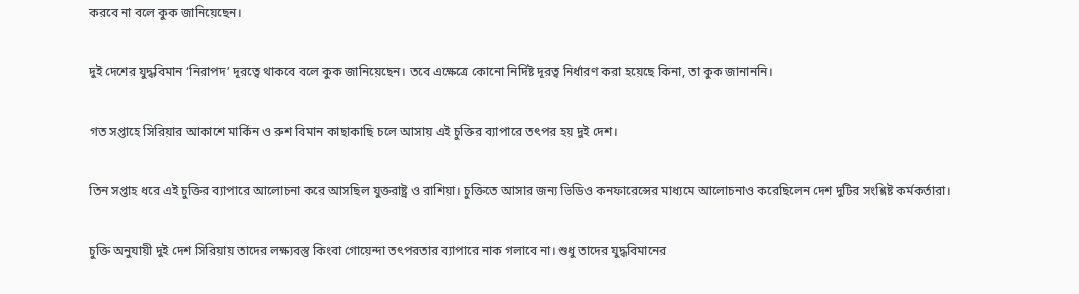করবে না বলে কুক জানিয়েছেন।

দুই দেশের যুদ্ধবিমান ‘নিরাপদ’ দূরত্বে থাকবে বলে কুক জানিয়েছেন। তবে এক্ষেত্রে কোনো নির্দিষ্ট দূরত্ব নির্ধারণ করা হয়েছে কিনা, তা কুক জানাননি।

গত সপ্তাহে সিরিয়ার আকাশে মার্কিন ও রুশ বিমান কাছাকাছি চলে আসায় এই চুক্তির ব্যাপারে তৎপর হয় দুই দেশ।

তিন সপ্তাহ ধরে এই চুক্তির ব্যাপারে আলোচনা করে আসছিল যুক্তরাষ্ট্র ও রাশিয়া। চুক্তিতে আসার জন্য ভিডিও কনফারেন্সের মাধ্যমে আলোচনাও করেছিলেন দেশ দুটির সংশ্লিষ্ট কর্মকর্তারা।

চুক্তি অনুযায়ী দুই দেশ সিরিয়ায় তাদের লক্ষ্যবস্তু কিংবা গোয়েন্দা তৎপরতার ব্যাপারে নাক গলাবে না। শুধু তাদের যুদ্ধবিমানের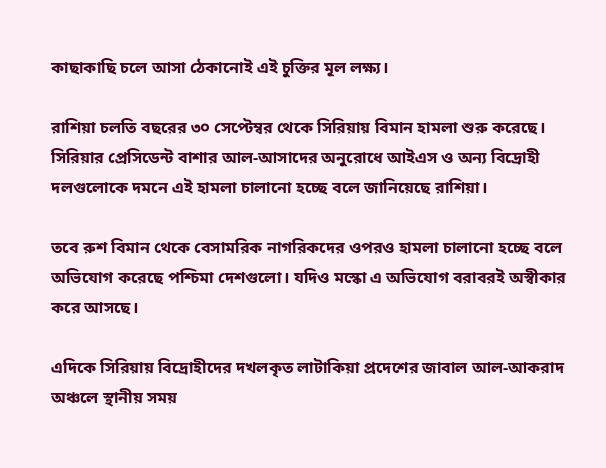কাছাকাছি চলে আসা ঠেকানোই এই চুক্তির মূল লক্ষ্য।

রাশিয়া চলতি বছরের ৩০ সেপ্টেম্বর থেকে সিরিয়ায় বিমান হামলা শুরু করেছে। সিরিয়ার প্রেসিডেন্ট বাশার আল-আসাদের অনুরোধে আইএস ও অন্য বিদ্রোহী দলগুলোকে দমনে এই হামলা চালানো হচ্ছে বলে জানিয়েছে রাশিয়া।

তবে রুশ বিমান থেকে বেসামরিক নাগরিকদের ওপরও হামলা চালানো হচ্ছে বলে অভিযোগ করেছে পশ্চিমা দেশগুলো। যদিও মস্কো এ অভিযোগ বরাবরই অস্বীকার করে আসছে।

এদিকে সিরিয়ায় বিদ্রোহীদের দখলকৃত লাটাকিয়া প্রদেশের জাবাল আল-আকরাদ অঞ্চলে স্থানীয় সময়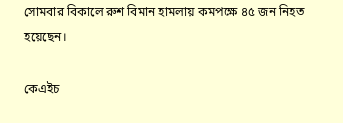সোমবার বিকালে রুশ বিমান হামলায় কমপক্ষে ৪৫ জন নিহত হয়েছেন।

কেএইচ